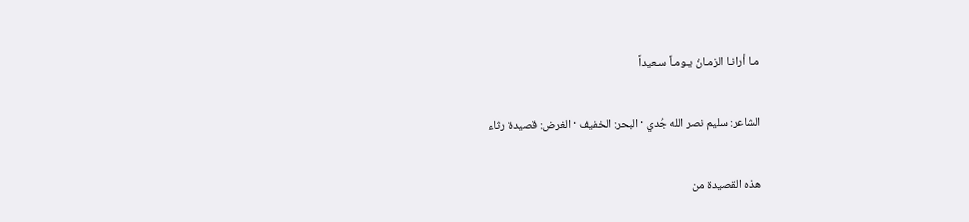مـا أرانـا الزمـانُ يـومـاً سـعيداً

الشاعر: سليم نصر الله جُدي · البحر: الخفيف · الغرض: قصيدة رثاء

هذه القصيدة من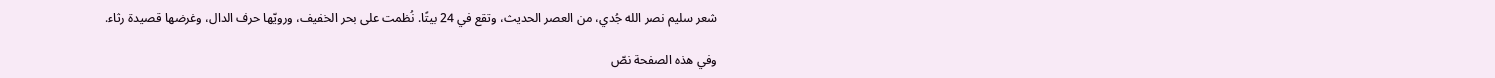شعر سليم نصر الله جُدي، من العصر الحديث، وتقع في 24 بيتًا. نُظمت على بحر الخفيف، ورويّها حرف الدال، وغرضها قصيدة رثاء.

وفي هذه الصفحة نصّ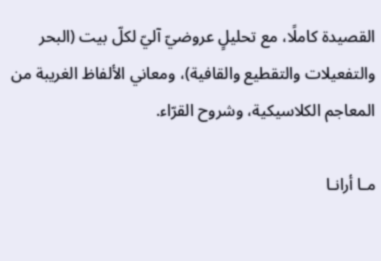القصيدة كاملًا، مع تحليلٍ عروضيّ آليّ لكلّ بيت (البحر والتفعيلات والتقطيع والقافية)، ومعاني الألفاظ الغريبة من المعاجم الكلاسيكية، وشروح القرّاء.

مـا أرانـا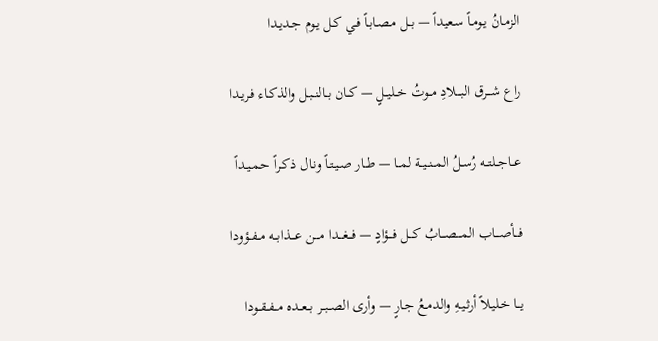الزمـانُ يـومـاً سـعيداً — بــل مـصـابـاً فـي كـل يـوم جـديـدا

راع شـــرق البـــلادِ مــوتُ خــليــلٍ — كــان بــالنــبـل والذكـاء فـريـدا

عــاجــلتــه رُســلُ المــنــيــة لمــا — طــار صـيـتـاً ونـال ذكـراً حـمـيـداً

فـــأصـــاب المـــصـــابُ كـــل فـــؤادٍ — فـــغـــدا مـــن عـــذابــه مــفــؤودا

يــا خـليـلاً أرثـيـهِ والدمـعُ جـارٍ — وأرى الصــبــر بــعــده مــفــقــودا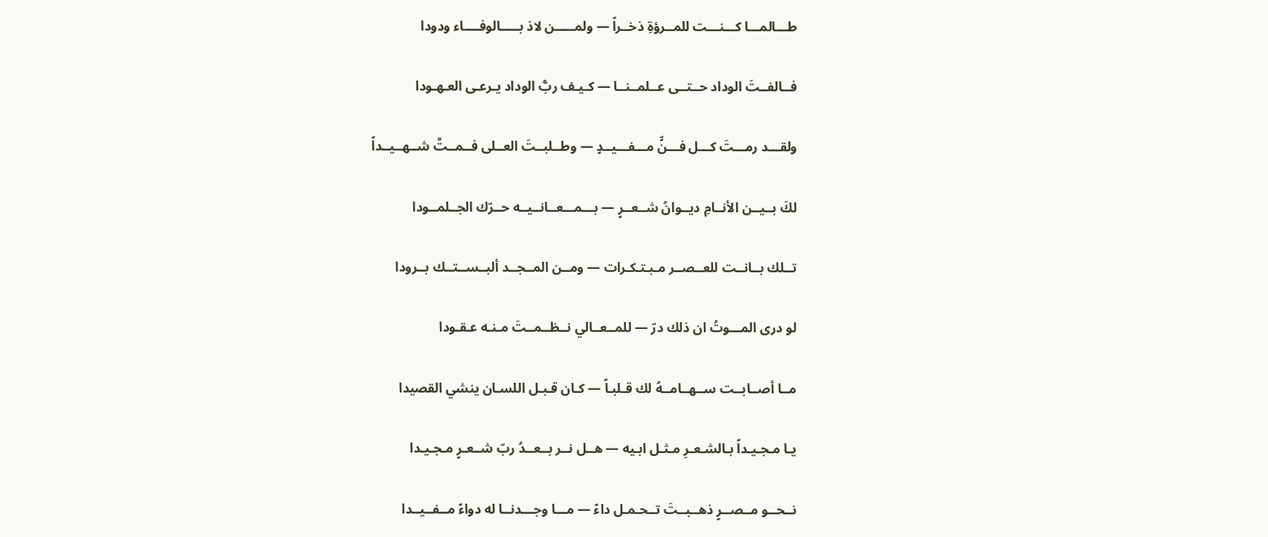طـــالمـــا كـــنـــت للمــرؤةِ ذخــراً — ولمـــــن لاذ بـــــالوفــــاء ودودا

فــالفــتَ الوداد حــتــى عــلمــنــا — كـيـف ربُّ الوداد يـرعـى العـهـودا

ولقـــد رمـــتَ كـــل فـــنٍّ مـــفـــيــدٍ — وطــلبــتَ العــلى فــمــتَّ شــهــيــداً

لكَ بــيــن الأنــامِ ديــوانُ شــعــرٍ — بـــمـــعــانــيــه حــرّك الجــلمــودا

تــلك بــانــت للعــصــر مـبـتـكـرات — ومــن المــجــد ألبــســتــك بــرودا

لو درى المـــوتُ ان ذلك درّ — للمــعــالي نــظــمــتَ مـنـه عـقـودا

مــا أصــابــت ســهــامــهُ لك قـلبـاً — كـان قـبـل اللسـان ينشي القصيدا

يـا مـجـيـداً بـالشـعـرِ مـثـل ابـيه — هــل نــر بــعــدُ ربّ شــعـرٍ مـجـيـدا

نــحــو مــصــرٍ ذهــبــتَ تــحـمـل داءً — مـــا وجـــدنــا له دواءً مــفــيــدا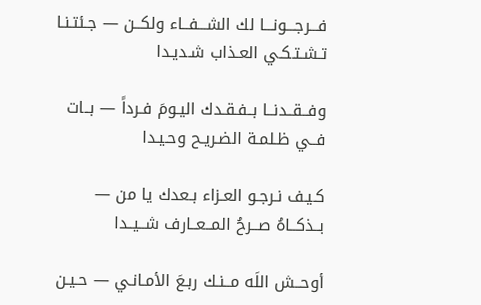فـــرجـــونـــا لك الشـــفــاء ولكــن — جـئتـنـا تـشـتـكـي العـذاب شـديـدا

وفــقــدنــا بــفـقـدك اليـومَ فـرداً — بــات فــي ظـلمـة الضـريـح وحـيـدا

كـيـف نـرجـو العـزاء بـعدك يا من — بــذكــاهُ صــرحُ المــعــارف شــيــدا

أوحــش اللَه مــنـك ربـعَ الأمـانـي — حـيـن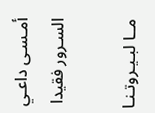أمـسـى داعـي السـرور فقيدا

مــا لبـيـروتـنـا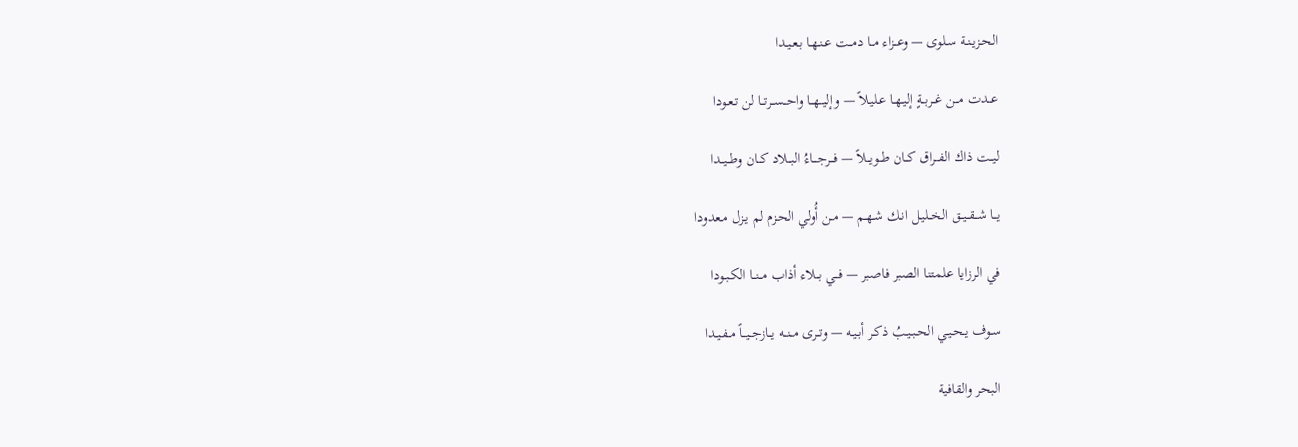الحـزيـنـة سـلوى — وعــزاء مــا دمــت عـنـهـا بـعـيـدا

عــدت مــن غــربــةٍ إليـهـا عـليـلاً — وإليــهــا واحــســرتــا لن تـعـودا

ليــت ذاك الفــراق كــان طــويــلاً — فـــرجـــاءُ البــلاد كــان وطــيــدا

يــا شــقــيــق الخــليـل انـك شـهـم — مـن أُولي الحـزم لم يـزل مـعدودا

في الرزايا علمتنا الصبر فاصبر — فــي بــلاء أذاب مــنــا الكـبـودا

سـوف يـحـيـي الحـبـيـبُ ذكـر أبـيـه — وتــرى مــنــه يــازجــيــاً مــفـيـدا

البحر والقافية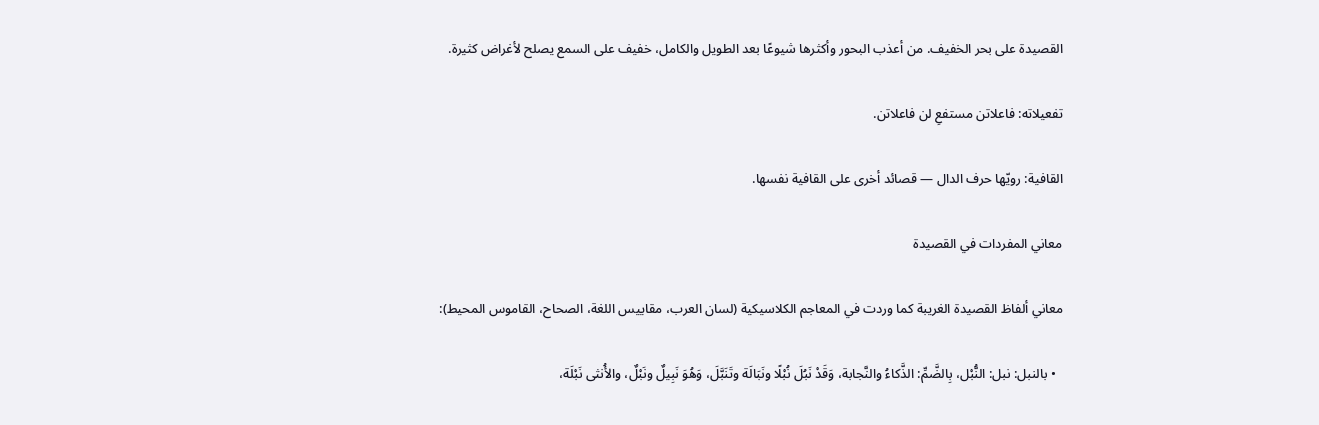القصيدة على بحر الخفيف. من أعذب البحور وأكثرها شيوعًا بعد الطويل والكامل، خفيف على السمع يصلح لأغراض كثيرة.

تفعيلاته: فاعلاتن مستفعِ لن فاعلاتن.

القافية: رويّها حرف الدال — قصائد أخرى على القافية نفسها.

معاني المفردات في القصيدة

معاني ألفاظ القصيدة الغريبة كما وردت في المعاجم الكلاسيكية (لسان العرب، مقاييس اللغة، الصحاح، القاموس المحيط):

  • بالنبل: نبل: النُّبْل، بِالضَّمِّ: الذَّكاءُ والنَّجابة، وَقَدْ نَبُلَ نُبْلًا ونَبَالَة وتَنَبَّلَ، وَهُوَ نَبِيلٌ ونَبْلٌ، والأُنثى نَبْلَة،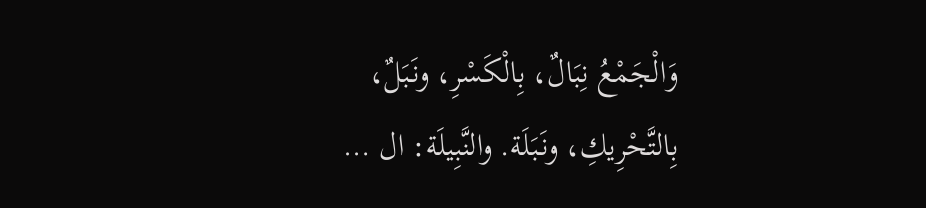وَالْجَمْعُ نِبَالٌ، بِالْكَسْرِ، ونَبَلٌ، بِالتَّحْرِيكِ، ونَبَلَة. والنَّبِيلَة: ال …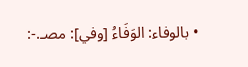• بالوفاء: الوَفَاءُ [وفي]: مصـ.-: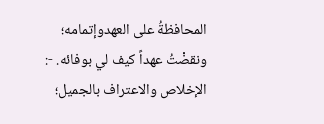المحافظةُ على العهدوإتمامه؛ ونقضْتُ عهداً كيف لي بوفائه. -: الإخلاص والاعتراف بالجميل؛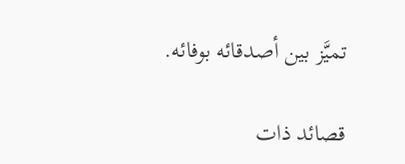تميَّز بين أصدقائه بوفائه.

قصائد ذات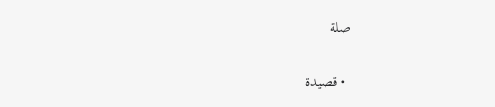صلة

  • قصيدة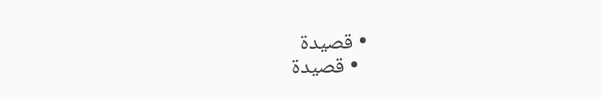• قصيدة
  • قصيدة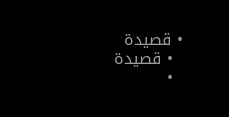• قصيدة
  • قصيدة
  •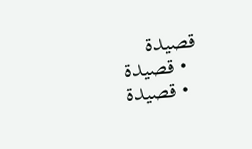قصيدة
  • قصيدة
  • قصيدة